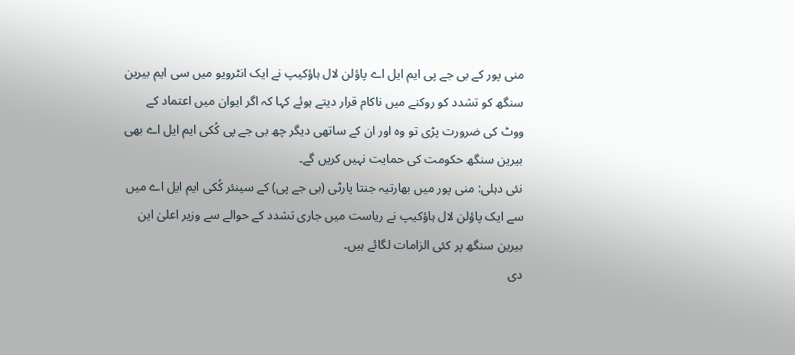منی پور کے بی جے پی ایم ایل اے پاؤلن لال ہاؤکیپ نے ایک انٹرویو میں سی ایم بیرین سنگھ کو تشدد کو روکنے میں ناکام قرار دیتے ہوئے کہا کہ اگر ایوان میں اعتماد کے ووٹ کی ضرورت پڑی تو وہ اور ان کے ساتھی دیگر چھ بی جے پی کُکی ایم ایل اے بھی بیرین سنگھ حکومت کی حمایت نہیں کریں گے۔
نئی دہلی: منی پور میں بھارتیہ جنتا پارٹی (بی جے پی) کے سینئر کُکی ایم ایل اے میں سے ایک پاؤلن لال ہاؤکیپ نے ریاست میں جاری تشدد کے حوالے سے وزیر اعلیٰ این بیرین سنگھ پر کئی الزامات لگائے ہیں۔
دی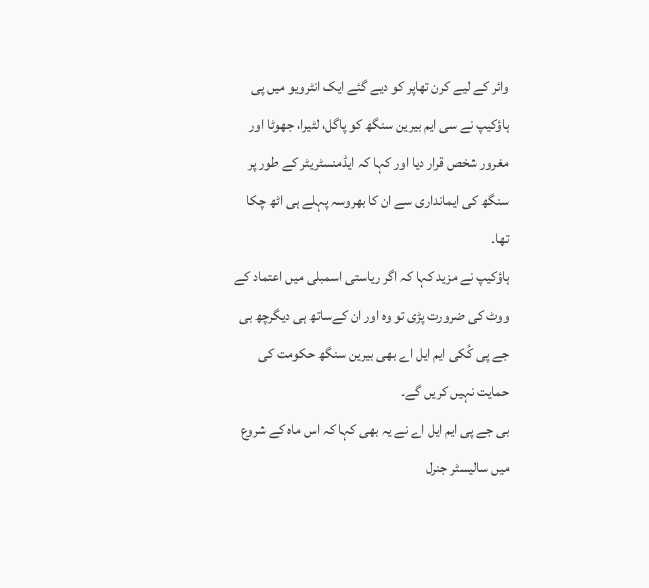وائر کے لیے کرن تھاپر کو دیے گئے ایک انٹرویو میں پی ہاؤکیپ نے سی ایم بیرین سنگھ کو پاگل، لٹیرا، جھوٹا اور مغرور شخص قرار دیا اور کہا کہ ایڈمنسٹریٹر کے طور پر سنگھ کی ایمانداری سے ان کا بھروسہ پہلے ہی اٹھ چکا تھا۔
ہاؤکیپ نے مزید کہا کہ اگر ریاستی اسمبلی میں اعتماد کے ووٹ کی ضرورت پڑی تو وہ اور ان کےساتھ ہی دیگرچھ بی جے پی کُکی ایم ایل اے بھی بیرین سنگھ حکومت کی حمایت نہیں کریں گے۔
بی جے پی ایم ایل اے نے یہ بھی کہا کہ اس ماہ کے شروع میں سالیسٹر جنرل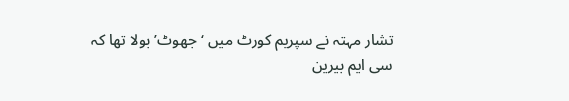تشار مہتہ نے سپریم کورٹ میں ‘جھوٹ’ بولا تھا کہ سی ایم بیرین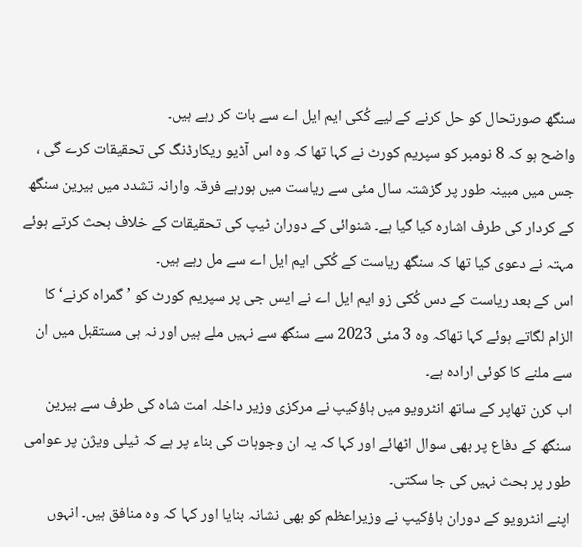سنگھ صورتحال کو حل کرنے کے لیے کُکی ایم ایل اے سے بات کر رہے ہیں۔
واضح ہو کہ 8 نومبر کو سپریم کورٹ نے کہا تھا کہ وہ اس آڈیو ریکارڈنگ کی تحقیقات کرے گی ، جس میں مبینہ طور پر گزشتہ سال مئی سے ریاست میں ہورہے فرقہ وارانہ تشدد میں بیرین سنگھ کے کردار کی طرف اشارہ کیا گیا ہے۔ شنوائی کے دوران ٹیپ کی تحقیقات کے خلاف بحث کرتے ہوئے مہتہ نے دعوی کیا تھا کہ سنگھ ریاست کے کُکی ایم ایل اے سے مل رہے ہیں۔
اس کے بعد ریاست کے دس کُکی زو ایم ایل اے نے ایس جی پر سپریم کورٹ کو ’گمراہ کرنے‘ کا الزام لگاتے ہوئے کہا تھاکہ وہ 3 مئی 2023 سے سنگھ سے نہیں ملے ہیں اور نہ ہی مستقبل میں ان سے ملنے کا کوئی ارادہ ہے۔
اب کرن تھاپر کے ساتھ انٹرویو میں ہاؤکیپ نے مرکزی وزیر داخلہ امت شاہ کی طرف سے بیرین سنگھ کے دفاع پر بھی سوال اٹھائے اور کہا کہ یہ ان وجوہات کی بناء پر ہے کہ ٹیلی ویژن پر عوامی طور پر بحث نہیں کی جا سکتی۔
اپنے انٹرویو کے دوران ہاؤکیپ نے وزیراعظم کو بھی نشانہ بنایا اور کہا کہ وہ منافق ہیں۔ انہوں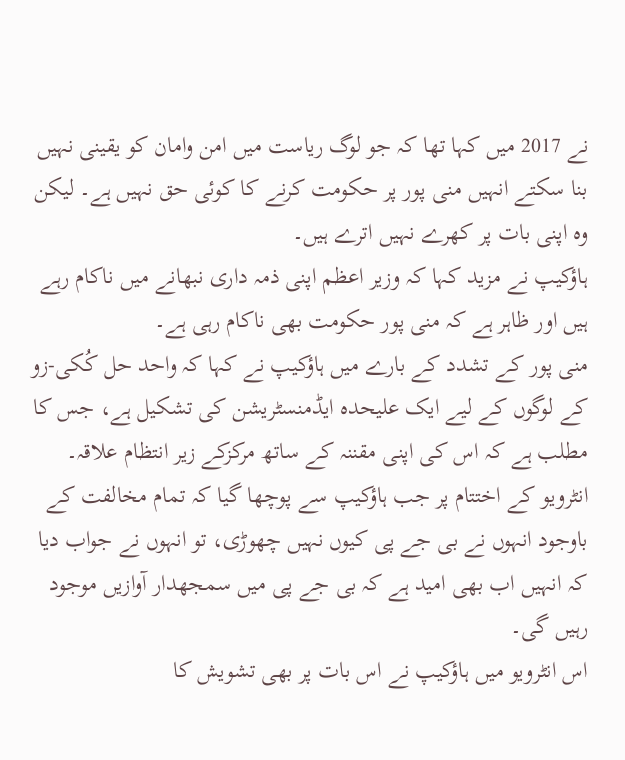نے 2017 میں کہا تھا کہ جو لوگ ریاست میں امن وامان کو یقینی نہیں بنا سکتے انہیں منی پور پر حکومت کرنے کا کوئی حق نہیں ہے۔ لیکن وہ اپنی بات پر کھرے نہیں اترے ہیں۔
ہاؤکیپ نے مزید کہا کہ وزیر اعظم اپنی ذمہ داری نبھانے میں ناکام رہے ہیں اور ظاہر ہے کہ منی پور حکومت بھی ناکام رہی ہے۔
منی پور کے تشدد کے بارے میں ہاؤکیپ نے کہا کہ واحد حل کُکی-زو کے لوگوں کے لیے ایک علیحدہ ایڈمنسٹریشن کی تشکیل ہے، جس کا مطلب ہے کہ اس کی اپنی مقننہ کے ساتھ مرکزکے زیر انتظام علاقہ۔
انٹرویو کے اختتام پر جب ہاؤکیپ سے پوچھا گیا کہ تمام مخالفت کے باوجود انہوں نے بی جے پی کیوں نہیں چھوڑی، تو انہوں نے جواب دیا کہ انہیں اب بھی امید ہے کہ بی جے پی میں سمجھدار آوازیں موجود رہیں گی۔
اس انٹرویو میں ہاؤکیپ نے اس بات پر بھی تشویش کا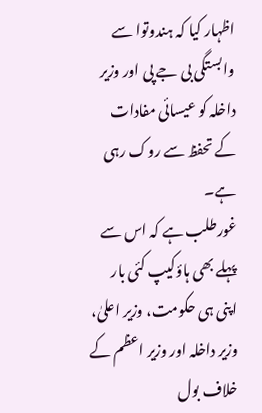اظہار کیا کہ ہندوتوا سے وابستگی بی جے پی اور وزیر داخلہ کو عیسائی مفادات کے تحفظ سے روک رہی ہے۔
غورطلب ہے کہ اس سے پہلے بھی ہاؤکیپ کئی بار اپنی ہی حکومت، وزیر اعلیٰ، وزیر داخلہ اور وزیر اعظم کے خلاف بول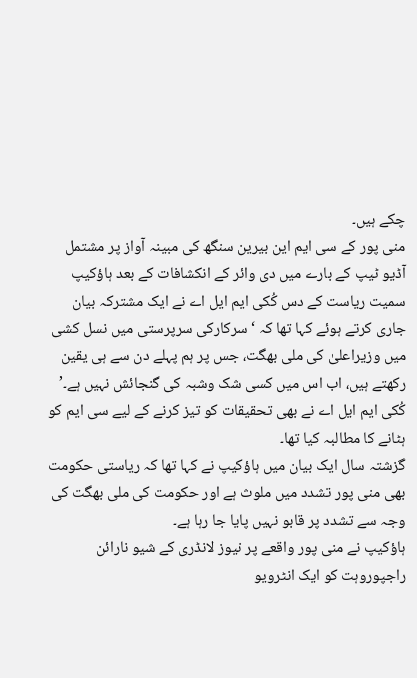چکے ہیں۔
منی پور کے سی ایم این بیرین سنگھ کی مبینہ آواز پر مشتمل آڈیو ٹیپ کے بارے میں دی وائر کے انکشافات کے بعد ہاؤکیپ سمیت ریاست کے دس کُکی ایم ایل اے نے ایک مشترکہ بیان جاری کرتے ہوئے کہا تھا کہ ‘سرکارکی سرپرستی میں نسل کشی میں وزیراعلیٰ کی ملی بھگت، جس پر ہم پہلے دن سے ہی یقین رکھتے ہیں، اب اس میں کسی شک وشبہ کی گنجائش نہیں ہے۔’ کُکی ایم ایل اے نے بھی تحقیقات کو تیز کرنے کے لیے سی ایم کو ہٹانے کا مطالبہ کیا تھا۔
گزشتہ سال ایک بیان میں ہاؤکیپ نے کہا تھا کہ ریاستی حکومت بھی منی پور تشدد میں ملوث ہے اور حکومت کی ملی بھگت کی وجہ سے تشدد پر قابو نہیں پایا جا رہا ہے۔
ہاؤکیپ نے منی پور واقعے پر نیوز لانڈری کے شیو نارائن راجپوروہت کو ایک انٹرویو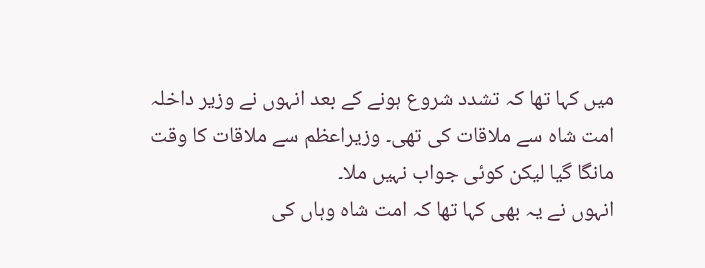میں کہا تھا کہ تشدد شروع ہونے کے بعد انہوں نے وزیر داخلہ امت شاہ سے ملاقات کی تھی۔ وزیراعظم سے ملاقات کا وقت مانگا گیا لیکن کوئی جواب نہیں ملا۔
انہوں نے یہ بھی کہا تھا کہ امت شاہ وہاں کی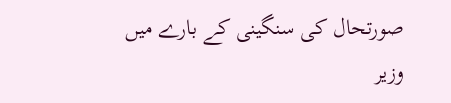صورتحال کی سنگینی کے بارے میں وزیر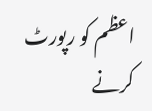اعظم کو رپورٹ کرنے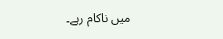میں ناکام رہے۔